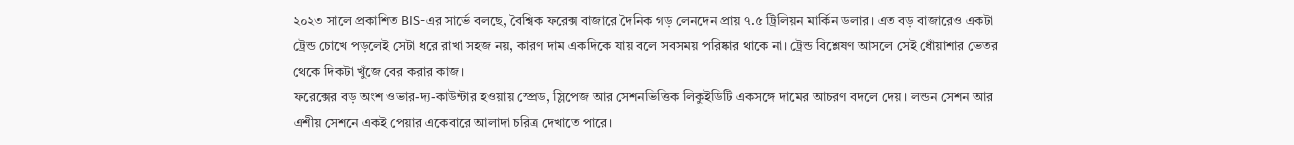২০২৩ সালে প্রকাশিত BIS-এর সার্ভে বলছে, বৈশ্বিক ফরেক্স বাজারে দৈনিক গড় লেনদেন প্রায় ৭.৫ ট্রিলিয়ন মার্কিন ডলার। এত বড় বাজারেও একটা ট্রেন্ড চোখে পড়লেই সেটা ধরে রাখা সহজ নয়, কারণ দাম একদিকে যায় বলে সবসময় পরিষ্কার থাকে না। ট্রেন্ড বিশ্লেষণ আসলে সেই ধোঁয়াশার ভেতর থেকে দিকটা খুঁজে বের করার কাজ।
ফরেক্সের বড় অংশ ওভার-দ্য-কাউন্টার হওয়ায় স্প্রেড, স্লিপেজ আর সেশনভিত্তিক লিকুইডিটি একসঙ্গে দামের আচরণ বদলে দেয়। লন্ডন সেশন আর এশীয় সেশনে একই পেয়ার একেবারে আলাদা চরিত্র দেখাতে পারে।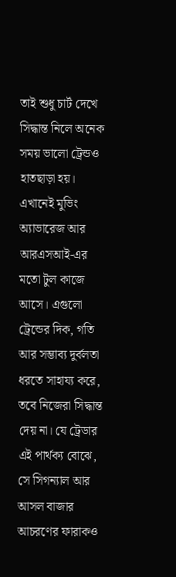তাই শুধু চার্ট দেখে সিদ্ধান্ত নিলে অনেক সময় ভালো ট্রেন্ডও হাতছাড়া হয়।
এখানেই মুভিং অ্যাভারেজ আর আরএসআই-এর মতো টুল কাজে আসে। এগুলো ট্রেন্ডের দিক, গতি আর সম্ভাব্য দুর্বলতা ধরতে সাহায্য করে, তবে নিজেরা সিদ্ধান্ত দেয় না। যে ট্রেডার এই পার্থক্য বোঝে, সে সিগন্যাল আর আসল বাজার আচরণের ফারাকও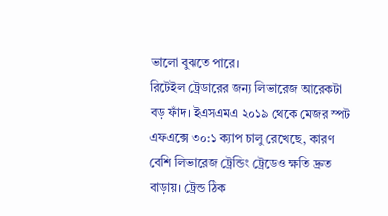ভালো বুঝতে পারে।
রিটেইল ট্রেডারের জন্য লিভারেজ আরেকটা বড় ফাঁদ। ইএসএমএ ২০১৯ থেকে মেজর স্পট এফএক্সে ৩০:১ ক্যাপ চালু রেখেছে, কারণ বেশি লিভারেজ ট্রেন্ডিং ট্রেডেও ক্ষতি দ্রুত বাড়ায়। ট্রেন্ড ঠিক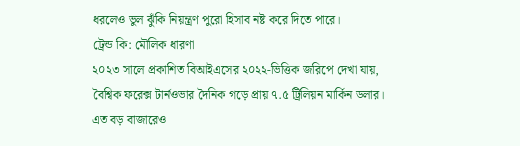ধরলেও ভুল ঝুঁকি নিয়ন্ত্রণ পুরো হিসাব নষ্ট করে দিতে পারে।
ট্রেন্ড কি: মৌলিক ধারণা
২০২৩ সালে প্রকাশিত বিআইএসের ২০২২-ভিত্তিক জরিপে দেখা যায়, বৈশ্বিক ফরেক্স টার্নওভার দৈনিক গড়ে প্রায় ৭.৫ ট্রিলিয়ন মার্কিন ডলার। এত বড় বাজারেও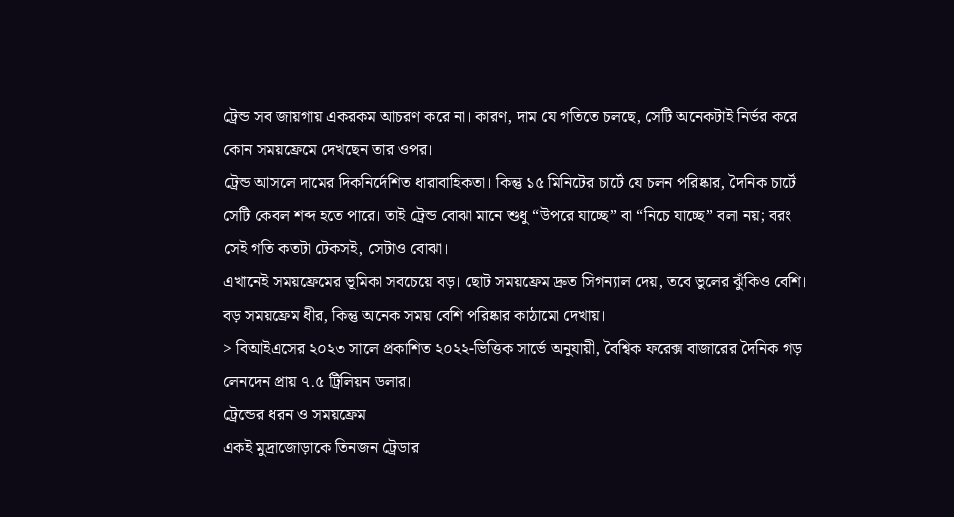ট্রেন্ড সব জায়গায় একরকম আচরণ করে না। কারণ, দাম যে গতিতে চলছে, সেটি অনেকটাই নির্ভর করে কোন সময়ফ্রেমে দেখছেন তার ওপর।
ট্রেন্ড আসলে দামের দিকনির্দেশিত ধারাবাহিকতা। কিন্তু ১৫ মিনিটের চার্টে যে চলন পরিষ্কার, দৈনিক চার্টে সেটি কেবল শব্দ হতে পারে। তাই ট্রেন্ড বোঝা মানে শুধু “উপরে যাচ্ছে” বা “নিচে যাচ্ছে” বলা নয়; বরং সেই গতি কতটা টেকসই, সেটাও বোঝা।
এখানেই সময়ফ্রেমের ভূমিকা সবচেয়ে বড়। ছোট সময়ফ্রেম দ্রুত সিগন্যাল দেয়, তবে ভুলের ঝুঁকিও বেশি। বড় সময়ফ্রেম ধীর, কিন্তু অনেক সময় বেশি পরিষ্কার কাঠামো দেখায়।
> বিআইএসের ২০২৩ সালে প্রকাশিত ২০২২-ভিত্তিক সার্ভে অনুযায়ী, বৈশ্বিক ফরেক্স বাজারের দৈনিক গড় লেনদেন প্রায় ৭.৫ ট্রিলিয়ন ডলার।
ট্রেন্ডের ধরন ও সময়ফ্রেম
একই মুদ্রাজোড়াকে তিনজন ট্রেডার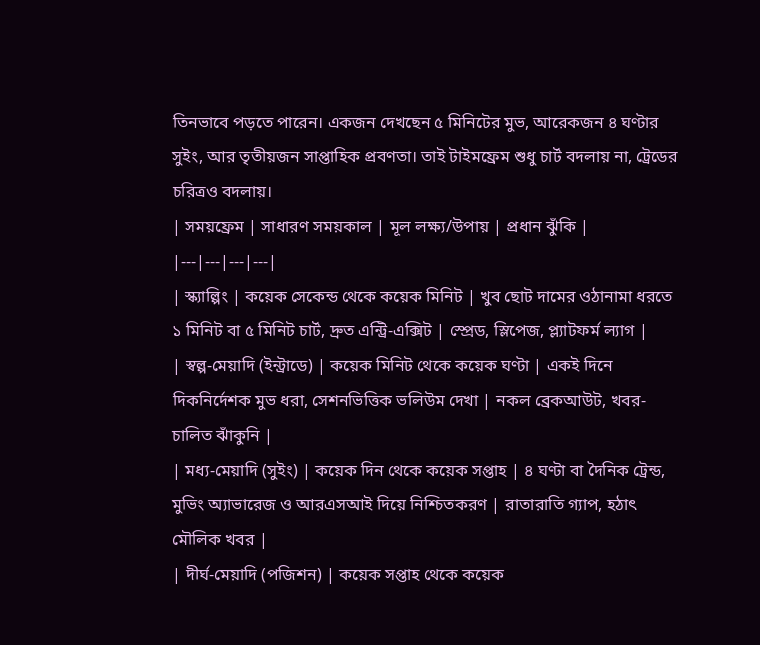তিনভাবে পড়তে পারেন। একজন দেখছেন ৫ মিনিটের মুভ, আরেকজন ৪ ঘণ্টার সুইং, আর তৃতীয়জন সাপ্তাহিক প্রবণতা। তাই টাইমফ্রেম শুধু চার্ট বদলায় না, ট্রেডের চরিত্রও বদলায়।
| সময়ফ্রেম | সাধারণ সময়কাল | মূল লক্ষ্য/উপায় | প্রধান ঝুঁকি |
|---|---|---|---|
| স্ক্যাল্পিং | কয়েক সেকেন্ড থেকে কয়েক মিনিট | খুব ছোট দামের ওঠানামা ধরতে ১ মিনিট বা ৫ মিনিট চার্ট, দ্রুত এন্ট্রি-এক্সিট | স্প্রেড, স্লিপেজ, প্ল্যাটফর্ম ল্যাগ |
| স্বল্প-মেয়াদি (ইন্ট্রাডে) | কয়েক মিনিট থেকে কয়েক ঘণ্টা | একই দিনে দিকনির্দেশক মুভ ধরা, সেশনভিত্তিক ভলিউম দেখা | নকল ব্রেকআউট, খবর-চালিত ঝাঁকুনি |
| মধ্য-মেয়াদি (সুইং) | কয়েক দিন থেকে কয়েক সপ্তাহ | ৪ ঘণ্টা বা দৈনিক ট্রেন্ড, মুভিং অ্যাভারেজ ও আরএসআই দিয়ে নিশ্চিতকরণ | রাতারাতি গ্যাপ, হঠাৎ মৌলিক খবর |
| দীর্ঘ-মেয়াদি (পজিশন) | কয়েক সপ্তাহ থেকে কয়েক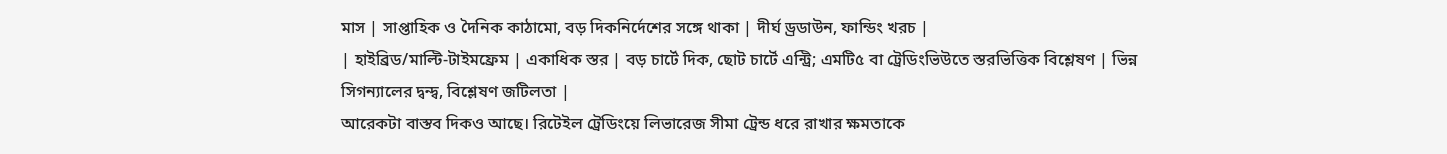মাস | সাপ্তাহিক ও দৈনিক কাঠামো, বড় দিকনির্দেশের সঙ্গে থাকা | দীর্ঘ ড্রডাউন, ফান্ডিং খরচ |
| হাইব্রিড/মাল্টি-টাইমফ্রেম | একাধিক স্তর | বড় চার্টে দিক, ছোট চার্টে এন্ট্রি; এমটি৫ বা ট্রেডিংভিউতে স্তরভিত্তিক বিশ্লেষণ | ভিন্ন সিগন্যালের দ্বন্দ্ব, বিশ্লেষণ জটিলতা |
আরেকটা বাস্তব দিকও আছে। রিটেইল ট্রেডিংয়ে লিভারেজ সীমা ট্রেন্ড ধরে রাখার ক্ষমতাকে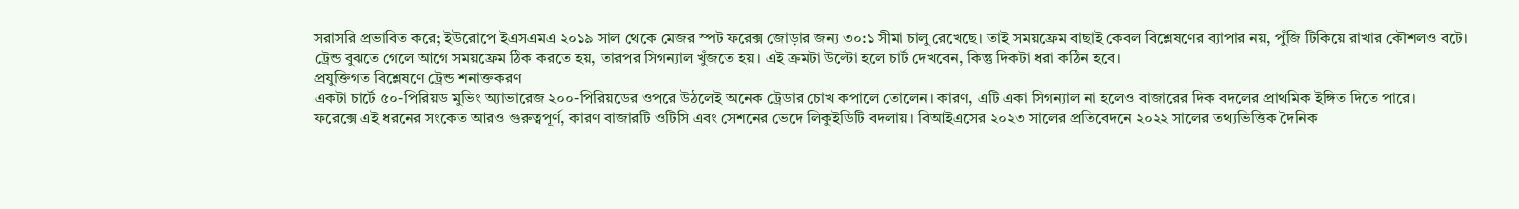সরাসরি প্রভাবিত করে; ইউরোপে ইএসএমএ ২০১৯ সাল থেকে মেজর স্পট ফরেক্স জোড়ার জন্য ৩০:১ সীমা চালু রেখেছে। তাই সময়ফ্রেম বাছাই কেবল বিশ্লেষণের ব্যাপার নয়, পুঁজি টিকিয়ে রাখার কৌশলও বটে।
ট্রেন্ড বুঝতে গেলে আগে সময়ফ্রেম ঠিক করতে হয়, তারপর সিগন্যাল খুঁজতে হয়। এই ক্রমটা উল্টো হলে চার্ট দেখবেন, কিন্তু দিকটা ধরা কঠিন হবে।
প্রযুক্তিগত বিশ্লেষণে ট্রেন্ড শনাক্তকরণ
একটা চার্টে ৫০-পিরিয়ড মুভিং অ্যাভারেজ ২০০-পিরিয়ডের ওপরে উঠলেই অনেক ট্রেডার চোখ কপালে তোলেন। কারণ, এটি একা সিগন্যাল না হলেও বাজারের দিক বদলের প্রাথমিক ইঙ্গিত দিতে পারে।
ফরেক্সে এই ধরনের সংকেত আরও গুরুত্বপূর্ণ, কারণ বাজারটি ওটিসি এবং সেশনের ভেদে লিকুইডিটি বদলায়। বিআইএসের ২০২৩ সালের প্রতিবেদনে ২০২২ সালের তথ্যভিত্তিক দৈনিক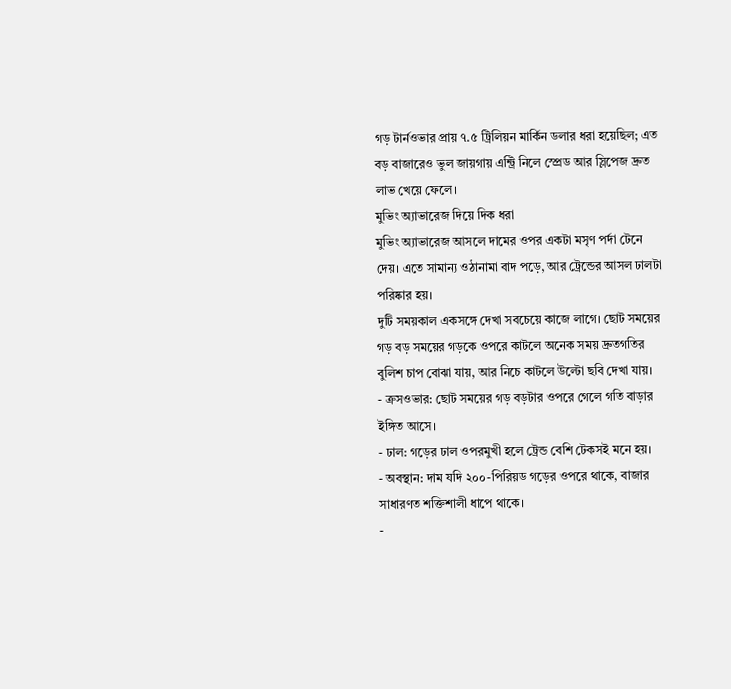গড় টার্নওভার প্রায় ৭.৫ ট্রিলিয়ন মার্কিন ডলার ধরা হয়েছিল; এত বড় বাজারেও ভুল জায়গায় এন্ট্রি নিলে স্প্রেড আর স্লিপেজ দ্রুত লাভ খেয়ে ফেলে।
মুভিং অ্যাভারেজ দিয়ে দিক ধরা
মুভিং অ্যাভারেজ আসলে দামের ওপর একটা মসৃণ পর্দা টেনে দেয়। এতে সামান্য ওঠানামা বাদ পড়ে, আর ট্রেন্ডের আসল ঢালটা পরিষ্কার হয়।
দুটি সময়কাল একসঙ্গে দেখা সবচেয়ে কাজে লাগে। ছোট সময়ের গড় বড় সময়ের গড়কে ওপরে কাটলে অনেক সময় দ্রুতগতির বুলিশ চাপ বোঝা যায়, আর নিচে কাটলে উল্টো ছবি দেখা যায়।
- ক্রসওভার: ছোট সময়ের গড় বড়টার ওপরে গেলে গতি বাড়ার ইঙ্গিত আসে।
- ঢাল: গড়ের ঢাল ওপরমুখী হলে ট্রেন্ড বেশি টেকসই মনে হয়।
- অবস্থান: দাম যদি ২০০-পিরিয়ড গড়ের ওপরে থাকে, বাজার সাধারণত শক্তিশালী ধাপে থাকে।
-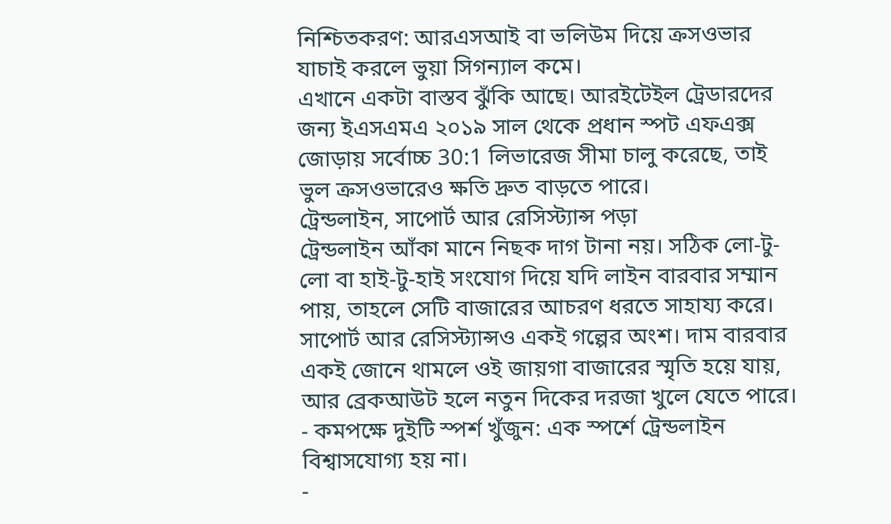নিশ্চিতকরণ: আরএসআই বা ভলিউম দিয়ে ক্রসওভার যাচাই করলে ভুয়া সিগন্যাল কমে।
এখানে একটা বাস্তব ঝুঁকি আছে। আরইটেইল ট্রেডারদের জন্য ইএসএমএ ২০১৯ সাল থেকে প্রধান স্পট এফএক্স জোড়ায় সর্বোচ্চ 30:1 লিভারেজ সীমা চালু করেছে, তাই ভুল ক্রসওভারেও ক্ষতি দ্রুত বাড়তে পারে।
ট্রেন্ডলাইন, সাপোর্ট আর রেসিস্ট্যান্স পড়া
ট্রেন্ডলাইন আঁকা মানে নিছক দাগ টানা নয়। সঠিক লো-টু-লো বা হাই-টু-হাই সংযোগ দিয়ে যদি লাইন বারবার সম্মান পায়, তাহলে সেটি বাজারের আচরণ ধরতে সাহায্য করে।
সাপোর্ট আর রেসিস্ট্যান্সও একই গল্পের অংশ। দাম বারবার একই জোনে থামলে ওই জায়গা বাজারের স্মৃতি হয়ে যায়, আর ব্রেকআউট হলে নতুন দিকের দরজা খুলে যেতে পারে।
- কমপক্ষে দুইটি স্পর্শ খুঁজুন: এক স্পর্শে ট্রেন্ডলাইন বিশ্বাসযোগ্য হয় না।
-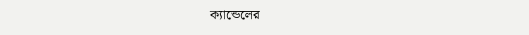ক্যান্ডেলের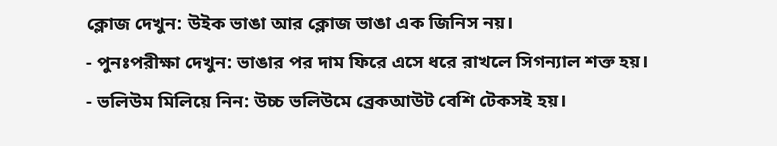ক্লোজ দেখুন: উইক ভাঙা আর ক্লোজ ভাঙা এক জিনিস নয়।
- পুনঃপরীক্ষা দেখুন: ভাঙার পর দাম ফিরে এসে ধরে রাখলে সিগন্যাল শক্ত হয়।
- ভলিউম মিলিয়ে নিন: উচ্চ ভলিউমে ব্রেকআউট বেশি টেকসই হয়।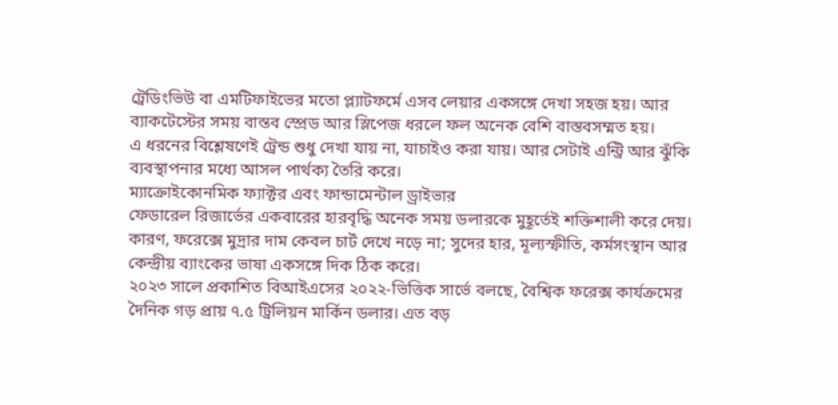ট্রেডিংভিউ বা এমটিফাইভের মতো প্ল্যাটফর্মে এসব লেয়ার একসঙ্গে দেখা সহজ হয়। আর ব্যাকটেস্টের সময় বাস্তব স্প্রেড আর স্লিপেজ ধরলে ফল অনেক বেশি বাস্তবসম্মত হয়।
এ ধরনের বিশ্লেষণেই ট্রেন্ড শুধু দেখা যায় না, যাচাইও করা যায়। আর সেটাই এন্ট্রি আর ঝুঁকি ব্যবস্থাপনার মধ্যে আসল পার্থক্য তৈরি করে।
ম্যাক্রোইকোনমিক ফ্যাক্টর এবং ফান্ডামেন্টাল ড্রাইভার
ফেডারেল রিজার্ভের একবারের হারবৃদ্ধি অনেক সময় ডলারকে মুহূর্তেই শক্তিশালী করে দেয়। কারণ, ফরেক্সে মুদ্রার দাম কেবল চার্ট দেখে নড়ে না; সুদের হার, মূল্যস্ফীতি, কর্মসংস্থান আর কেন্দ্রীয় ব্যাংকের ভাষা একসঙ্গে দিক ঠিক করে।
২০২৩ সালে প্রকাশিত বিআইএসের ২০২২-ভিত্তিক সার্ভে বলছে, বৈশ্বিক ফরেক্স কার্যক্রমের দৈনিক গড় প্রায় ৭.৫ ট্রিলিয়ন মার্কিন ডলার। এত বড়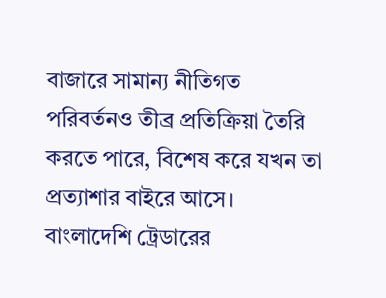বাজারে সামান্য নীতিগত পরিবর্তনও তীব্র প্রতিক্রিয়া তৈরি করতে পারে, বিশেষ করে যখন তা প্রত্যাশার বাইরে আসে।
বাংলাদেশি ট্রেডারের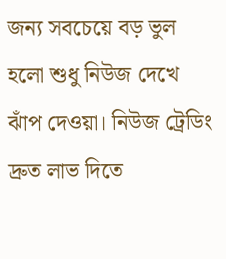জন্য সবচেয়ে বড় ভুল হলো শুধু নিউজ দেখে ঝাঁপ দেওয়া। নিউজ ট্রেডিং দ্রুত লাভ দিতে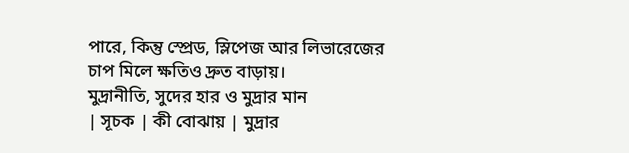পারে, কিন্তু স্প্রেড, স্লিপেজ আর লিভারেজের চাপ মিলে ক্ষতিও দ্রুত বাড়ায়।
মুদ্রানীতি, সুদের হার ও মুদ্রার মান
| সূচক | কী বোঝায় | মুদ্রার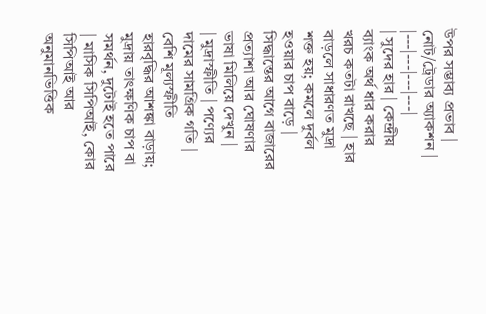উপর সম্ভাব্য প্রভাব | নোট/ট্রেডার অ্যাকশন |
|---|---|---|---|
| সুদের হার | কেন্দ্রীয় ব্যাংক অর্থ ধার করার খরচ কতটা রাখছে | হার বাড়লে সাধারণত মুদ্রা শক্ত হয়; কমলে দুর্বল হওয়ার চাপ বাড়ে | সিদ্ধান্তের আগে বাজারের প্রত্যাশা আর ঘোষণার ভাষা মিলিয়ে দেখুন |
| মুদ্রাস্ফীতি | পণ্যের দামের সামগ্রিক গতি | বেশি মূল্যস্ফীতি হারবৃদ্ধির আশঙ্কা বাড়ায়; মুদ্রায় তাৎক্ষণিক চাপ বা সমর্থন, দুটোই হতে পারে | মাসিক সিপিআই, কোর সিপিআই আর অনুমানভিত্তিক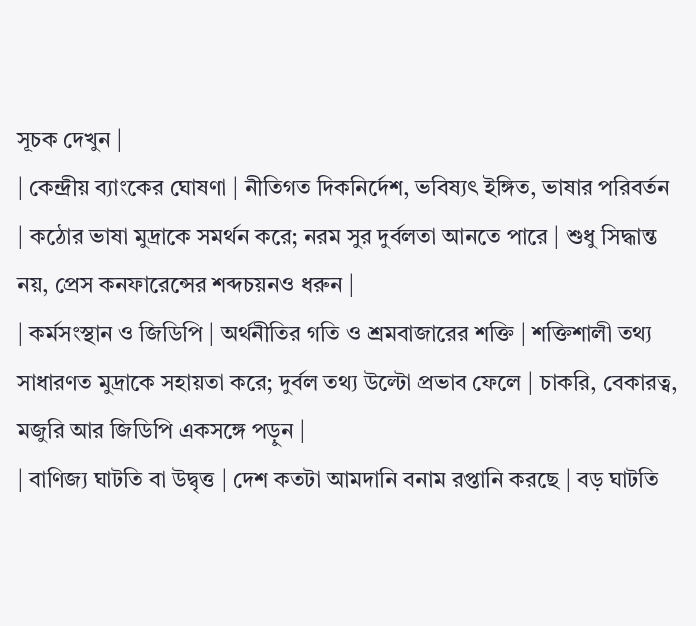সূচক দেখুন |
| কেন্দ্রীয় ব্যাংকের ঘোষণা | নীতিগত দিকনির্দেশ, ভবিষ্যৎ ইঙ্গিত, ভাষার পরিবর্তন | কঠোর ভাষা মুদ্রাকে সমর্থন করে; নরম সুর দুর্বলতা আনতে পারে | শুধু সিদ্ধান্ত নয়, প্রেস কনফারেন্সের শব্দচয়নও ধরুন |
| কর্মসংস্থান ও জিডিপি | অর্থনীতির গতি ও শ্রমবাজারের শক্তি | শক্তিশালী তথ্য সাধারণত মুদ্রাকে সহায়তা করে; দুর্বল তথ্য উল্টো প্রভাব ফেলে | চাকরি, বেকারত্ব, মজুরি আর জিডিপি একসঙ্গে পড়ুন |
| বাণিজ্য ঘাটতি বা উদ্বৃত্ত | দেশ কতটা আমদানি বনাম রপ্তানি করছে | বড় ঘাটতি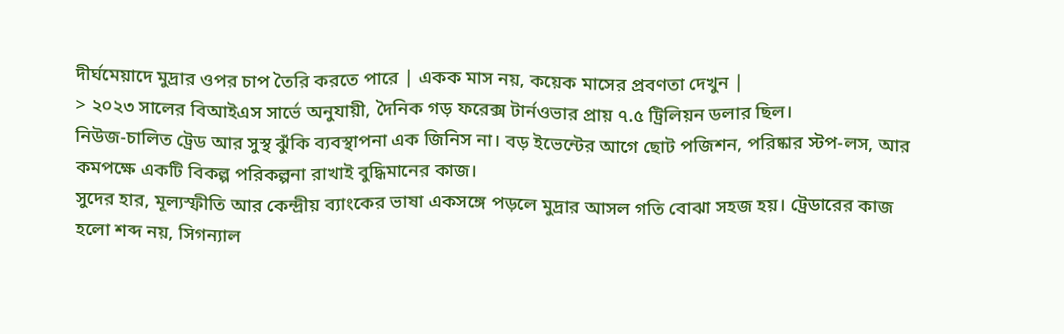দীর্ঘমেয়াদে মুদ্রার ওপর চাপ তৈরি করতে পারে | একক মাস নয়, কয়েক মাসের প্রবণতা দেখুন |
> ২০২৩ সালের বিআইএস সার্ভে অনুযায়ী, দৈনিক গড় ফরেক্স টার্নওভার প্রায় ৭.৫ ট্রিলিয়ন ডলার ছিল।
নিউজ-চালিত ট্রেড আর সুস্থ ঝুঁকি ব্যবস্থাপনা এক জিনিস না। বড় ইভেন্টের আগে ছোট পজিশন, পরিষ্কার স্টপ-লস, আর কমপক্ষে একটি বিকল্প পরিকল্পনা রাখাই বুদ্ধিমানের কাজ।
সুদের হার, মূল্যস্ফীতি আর কেন্দ্রীয় ব্যাংকের ভাষা একসঙ্গে পড়লে মুদ্রার আসল গতি বোঝা সহজ হয়। ট্রেডারের কাজ হলো শব্দ নয়, সিগন্যাল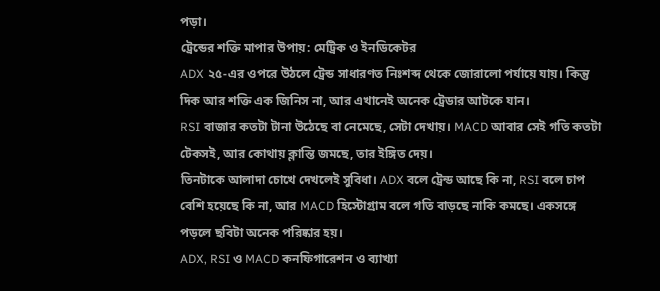পড়া।
ট্রেন্ডের শক্তি মাপার উপায়: মেট্রিক ও ইনডিকেটর
ADX ২৫-এর ওপরে উঠলে ট্রেন্ড সাধারণত নিঃশব্দ থেকে জোরালো পর্যায়ে যায়। কিন্তু দিক আর শক্তি এক জিনিস না, আর এখানেই অনেক ট্রেডার আটকে যান।
RSI বাজার কতটা টানা উঠেছে বা নেমেছে, সেটা দেখায়। MACD আবার সেই গতি কতটা টেকসই, আর কোথায় ক্লান্তি জমছে, তার ইঙ্গিত দেয়।
তিনটাকে আলাদা চোখে দেখলেই সুবিধা। ADX বলে ট্রেন্ড আছে কি না, RSI বলে চাপ বেশি হয়েছে কি না, আর MACD হিস্টোগ্রাম বলে গতি বাড়ছে নাকি কমছে। একসঙ্গে পড়লে ছবিটা অনেক পরিষ্কার হয়।
ADX, RSI ও MACD কনফিগারেশন ও ব্যাখ্যা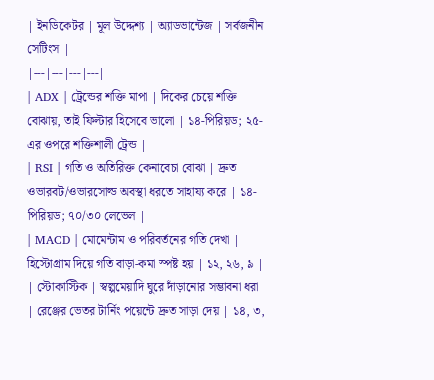| ইনডিকেটর | মূল উদ্দেশ্য | অ্যাডভান্টেজ | সর্বজনীন সেটিংস |
|---|---|---|---|
| ADX | ট্রেন্ডের শক্তি মাপা | দিকের চেয়ে শক্তি বোঝায়, তাই ফিল্টার হিসেবে ভালো | ১৪-পিরিয়ড; ২৫-এর ওপরে শক্তিশালী ট্রেন্ড |
| RSI | গতি ও অতিরিক্ত কেনাবেচা বোঝা | দ্রুত ওভারবট/ওভারসোল্ড অবস্থা ধরতে সাহায্য করে | ১৪-পিরিয়ড; ৭০/৩০ লেভেল |
| MACD | মোমেন্টাম ও পরিবর্তনের গতি দেখা | হিস্টোগ্রাম দিয়ে গতি বাড়া-কমা স্পষ্ট হয় | ১২, ২৬, ৯ |
| স্টোকাস্টিক | স্বল্পমেয়াদি ঘুরে দাঁড়ানোর সম্ভাবনা ধরা | রেঞ্জের ভেতর টার্নিং পয়েন্টে দ্রুত সাড়া দেয় | ১৪, ৩,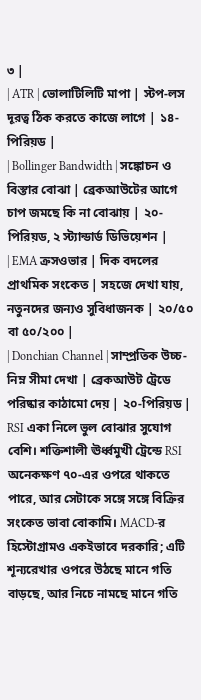৩ |
| ATR | ভোলাটিলিটি মাপা | স্টপ-লস দূরত্ব ঠিক করতে কাজে লাগে | ১৪-পিরিয়ড |
| Bollinger Bandwidth | সঙ্কোচন ও বিস্তার বোঝা | ব্রেকআউটের আগে চাপ জমছে কি না বোঝায় | ২০-পিরিয়ড, ২ স্ট্যান্ডার্ড ডিভিয়েশন |
| EMA ক্রসওভার | দিক বদলের প্রাথমিক সংকেত | সহজে দেখা যায়, নতুনদের জন্যও সুবিধাজনক | ২০/৫০ বা ৫০/২০০ |
| Donchian Channel | সাম্প্রতিক উচ্চ-নিম্ন সীমা দেখা | ব্রেকআউট ট্রেডে পরিষ্কার কাঠামো দেয় | ২০-পিরিয়ড |
RSI একা নিলে ভুল বোঝার সুযোগ বেশি। শক্তিশালী ঊর্ধ্বমুখী ট্রেন্ডে RSI অনেকক্ষণ ৭০-এর ওপরে থাকতে পারে, আর সেটাকে সঙ্গে সঙ্গে বিক্রির সংকেত ভাবা বোকামি। MACD-র হিস্টোগ্রামও একইভাবে দরকারি; এটি শূন্যরেখার ওপরে উঠছে মানে গতি বাড়ছে, আর নিচে নামছে মানে গতি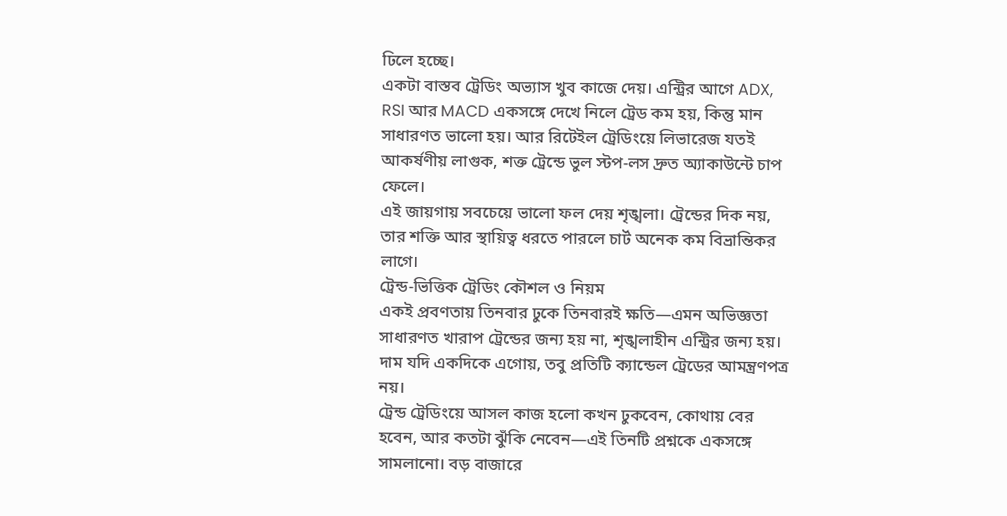ঢিলে হচ্ছে।
একটা বাস্তব ট্রেডিং অভ্যাস খুব কাজে দেয়। এন্ট্রির আগে ADX, RSI আর MACD একসঙ্গে দেখে নিলে ট্রেড কম হয়, কিন্তু মান সাধারণত ভালো হয়। আর রিটেইল ট্রেডিংয়ে লিভারেজ যতই আকর্ষণীয় লাগুক, শক্ত ট্রেন্ডে ভুল স্টপ-লস দ্রুত অ্যাকাউন্টে চাপ ফেলে।
এই জায়গায় সবচেয়ে ভালো ফল দেয় শৃঙ্খলা। ট্রেন্ডের দিক নয়, তার শক্তি আর স্থায়িত্ব ধরতে পারলে চার্ট অনেক কম বিভ্রান্তিকর লাগে।
ট্রেন্ড-ভিত্তিক ট্রেডিং কৌশল ও নিয়ম
একই প্রবণতায় তিনবার ঢুকে তিনবারই ক্ষতি—এমন অভিজ্ঞতা সাধারণত খারাপ ট্রেন্ডের জন্য হয় না, শৃঙ্খলাহীন এন্ট্রির জন্য হয়। দাম যদি একদিকে এগোয়, তবু প্রতিটি ক্যান্ডেল ট্রেডের আমন্ত্রণপত্র নয়।
ট্রেন্ড ট্রেডিংয়ে আসল কাজ হলো কখন ঢুকবেন, কোথায় বের হবেন, আর কতটা ঝুঁকি নেবেন—এই তিনটি প্রশ্নকে একসঙ্গে সামলানো। বড় বাজারে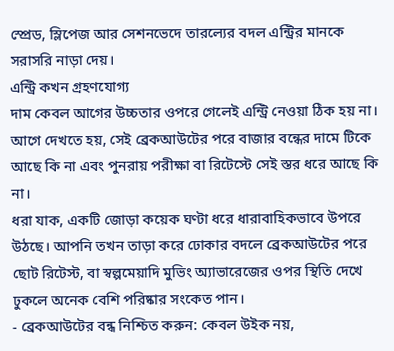স্প্রেড, স্লিপেজ আর সেশনভেদে তারল্যের বদল এন্ট্রির মানকে সরাসরি নাড়া দেয়।
এন্ট্রি কখন গ্রহণযোগ্য
দাম কেবল আগের উচ্চতার ওপরে গেলেই এন্ট্রি নেওয়া ঠিক হয় না। আগে দেখতে হয়, সেই ব্রেকআউটের পরে বাজার বন্ধের দামে টিকে আছে কি না এবং পুনরায় পরীক্ষা বা রিটেস্টে সেই স্তর ধরে আছে কি না।
ধরা যাক, একটি জোড়া কয়েক ঘণ্টা ধরে ধারাবাহিকভাবে উপরে উঠছে। আপনি তখন তাড়া করে ঢোকার বদলে ব্রেকআউটের পরে ছোট রিটেস্ট, বা স্বল্পমেয়াদি মুভিং অ্যাভারেজের ওপর স্থিতি দেখে ঢুকলে অনেক বেশি পরিষ্কার সংকেত পান।
- ব্রেকআউটের বন্ধ নিশ্চিত করুন: কেবল উইক নয়,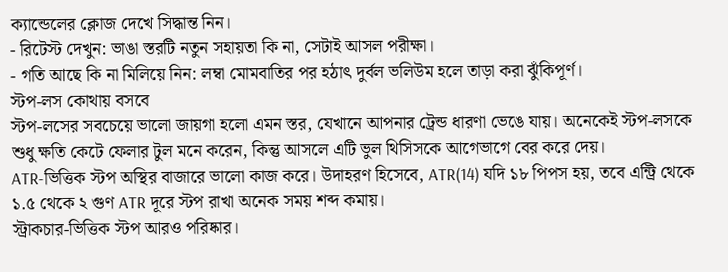ক্যান্ডেলের ক্লোজ দেখে সিদ্ধান্ত নিন।
- রিটেস্ট দেখুন: ভাঙা স্তরটি নতুন সহায়তা কি না, সেটাই আসল পরীক্ষা।
- গতি আছে কি না মিলিয়ে নিন: লম্বা মোমবাতির পর হঠাৎ দুর্বল ভলিউম হলে তাড়া করা ঝুঁকিপূর্ণ।
স্টপ-লস কোথায় বসবে
স্টপ-লসের সবচেয়ে ভালো জায়গা হলো এমন স্তর, যেখানে আপনার ট্রেন্ড ধারণা ভেঙে যায়। অনেকেই স্টপ-লসকে শুধু ক্ষতি কেটে ফেলার টুল মনে করেন, কিন্তু আসলে এটি ভুল থিসিসকে আগেভাগে বের করে দেয়।
ATR-ভিত্তিক স্টপ অস্থির বাজারে ভালো কাজ করে। উদাহরণ হিসেবে, ATR(14) যদি ১৮ পিপস হয়, তবে এন্ট্রি থেকে ১.৫ থেকে ২ গুণ ATR দূরে স্টপ রাখা অনেক সময় শব্দ কমায়।
স্ট্রাকচার-ভিত্তিক স্টপ আরও পরিষ্কার।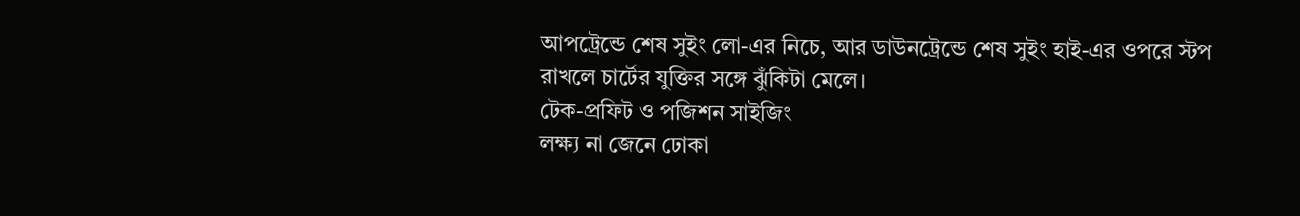আপট্রেন্ডে শেষ সুইং লো-এর নিচে, আর ডাউনট্রেন্ডে শেষ সুইং হাই-এর ওপরে স্টপ রাখলে চার্টের যুক্তির সঙ্গে ঝুঁকিটা মেলে।
টেক-প্রফিট ও পজিশন সাইজিং
লক্ষ্য না জেনে ঢোকা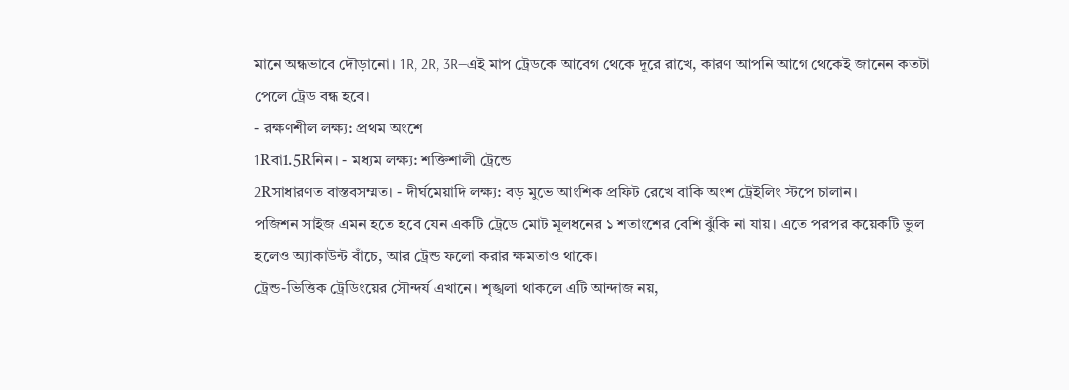মানে অন্ধভাবে দৌড়ানো। 1R, 2R, 3R—এই মাপ ট্রেডকে আবেগ থেকে দূরে রাখে, কারণ আপনি আগে থেকেই জানেন কতটা পেলে ট্রেড বন্ধ হবে।
- রক্ষণশীল লক্ষ্য: প্রথম অংশে
1Rবা1.5Rনিন। - মধ্যম লক্ষ্য: শক্তিশালী ট্রেন্ডে
2Rসাধারণত বাস্তবসম্মত। - দীর্ঘমেয়াদি লক্ষ্য: বড় মুভে আংশিক প্রফিট রেখে বাকি অংশ ট্রেইলিং স্টপে চালান।
পজিশন সাইজ এমন হতে হবে যেন একটি ট্রেডে মোট মূলধনের ১ শতাংশের বেশি ঝুঁকি না যায়। এতে পরপর কয়েকটি ভুল হলেও অ্যাকাউন্ট বাঁচে, আর ট্রেন্ড ফলো করার ক্ষমতাও থাকে।
ট্রেন্ড-ভিত্তিক ট্রেডিংয়ের সৌন্দর্য এখানে। শৃঙ্খলা থাকলে এটি আন্দাজ নয়,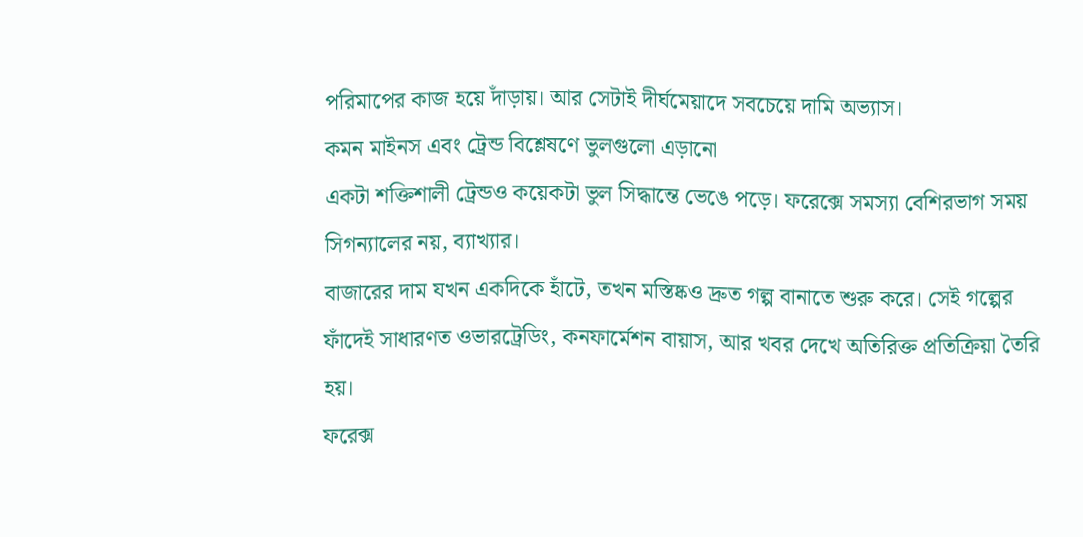পরিমাপের কাজ হয়ে দাঁড়ায়। আর সেটাই দীর্ঘমেয়াদে সবচেয়ে দামি অভ্যাস।
কমন মাইনস এবং ট্রেন্ড বিশ্লেষণে ভুলগুলো এড়ানো
একটা শক্তিশালী ট্রেন্ডও কয়েকটা ভুল সিদ্ধান্তে ভেঙে পড়ে। ফরেক্সে সমস্যা বেশিরভাগ সময় সিগন্যালের নয়, ব্যাখ্যার।
বাজারের দাম যখন একদিকে হাঁটে, তখন মস্তিষ্কও দ্রুত গল্প বানাতে শুরু করে। সেই গল্পের ফাঁদেই সাধারণত ওভারট্রেডিং, কনফার্মেশন বায়াস, আর খবর দেখে অতিরিক্ত প্রতিক্রিয়া তৈরি হয়।
ফরেক্স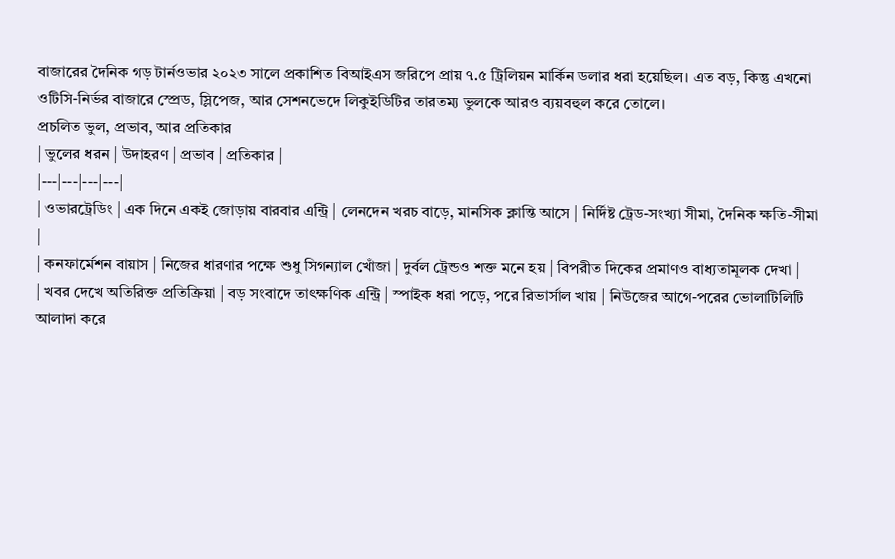বাজারের দৈনিক গড় টার্নওভার ২০২৩ সালে প্রকাশিত বিআইএস জরিপে প্রায় ৭.৫ ট্রিলিয়ন মার্কিন ডলার ধরা হয়েছিল। এত বড়, কিন্তু এখনো ওটিসি-নির্ভর বাজারে স্প্রেড, স্লিপেজ, আর সেশনভেদে লিকুইডিটির তারতম্য ভুলকে আরও ব্যয়বহুল করে তোলে।
প্রচলিত ভুল, প্রভাব, আর প্রতিকার
| ভুলের ধরন | উদাহরণ | প্রভাব | প্রতিকার |
|---|---|---|---|
| ওভারট্রেডিং | এক দিনে একই জোড়ায় বারবার এন্ট্রি | লেনদেন খরচ বাড়ে, মানসিক ক্লান্তি আসে | নির্দিষ্ট ট্রেড-সংখ্যা সীমা, দৈনিক ক্ষতি-সীমা |
| কনফার্মেশন বায়াস | নিজের ধারণার পক্ষে শুধু সিগন্যাল খোঁজা | দুর্বল ট্রেন্ডও শক্ত মনে হয় | বিপরীত দিকের প্রমাণও বাধ্যতামূলক দেখা |
| খবর দেখে অতিরিক্ত প্রতিক্রিয়া | বড় সংবাদে তাৎক্ষণিক এন্ট্রি | স্পাইক ধরা পড়ে, পরে রিভার্সাল খায় | নিউজের আগে-পরের ভোলাটিলিটি আলাদা করে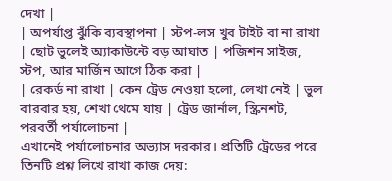দেখা |
| অপর্যাপ্ত ঝুঁকি ব্যবস্থাপনা | স্টপ-লস খুব টাইট বা না রাখা | ছোট ভুলেই অ্যাকাউন্টে বড় আঘাত | পজিশন সাইজ, স্টপ, আর মার্জিন আগে ঠিক করা |
| রেকর্ড না রাখা | কেন ট্রেড নেওয়া হলো, লেখা নেই | ভুল বারবার হয়, শেখা থেমে যায় | ট্রেড জার্নাল, স্ক্রিনশট, পরবর্তী পর্যালোচনা |
এখানেই পর্যালোচনার অভ্যাস দরকার। প্রতিটি ট্রেডের পরে তিনটি প্রশ্ন লিখে রাখা কাজ দেয়: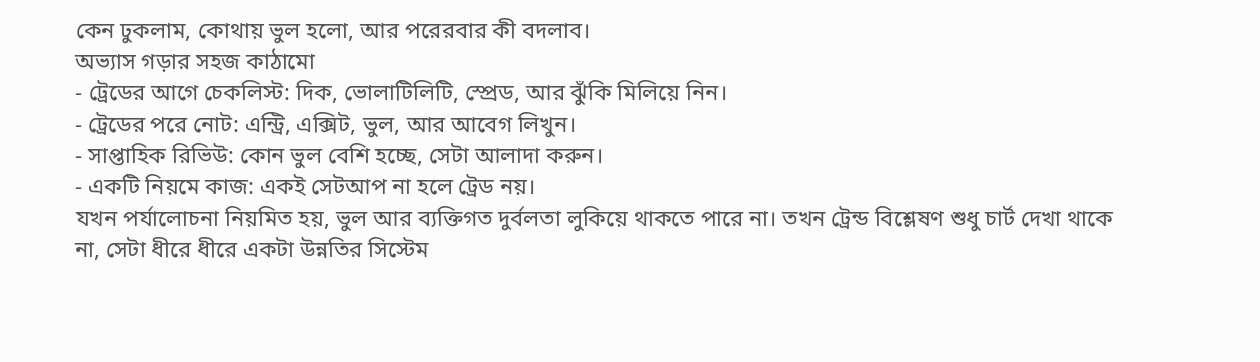কেন ঢুকলাম, কোথায় ভুল হলো, আর পরেরবার কী বদলাব।
অভ্যাস গড়ার সহজ কাঠামো
- ট্রেডের আগে চেকলিস্ট: দিক, ভোলাটিলিটি, স্প্রেড, আর ঝুঁকি মিলিয়ে নিন।
- ট্রেডের পরে নোট: এন্ট্রি, এক্সিট, ভুল, আর আবেগ লিখুন।
- সাপ্তাহিক রিভিউ: কোন ভুল বেশি হচ্ছে, সেটা আলাদা করুন।
- একটি নিয়মে কাজ: একই সেটআপ না হলে ট্রেড নয়।
যখন পর্যালোচনা নিয়মিত হয়, ভুল আর ব্যক্তিগত দুর্বলতা লুকিয়ে থাকতে পারে না। তখন ট্রেন্ড বিশ্লেষণ শুধু চার্ট দেখা থাকে না, সেটা ধীরে ধীরে একটা উন্নতির সিস্টেম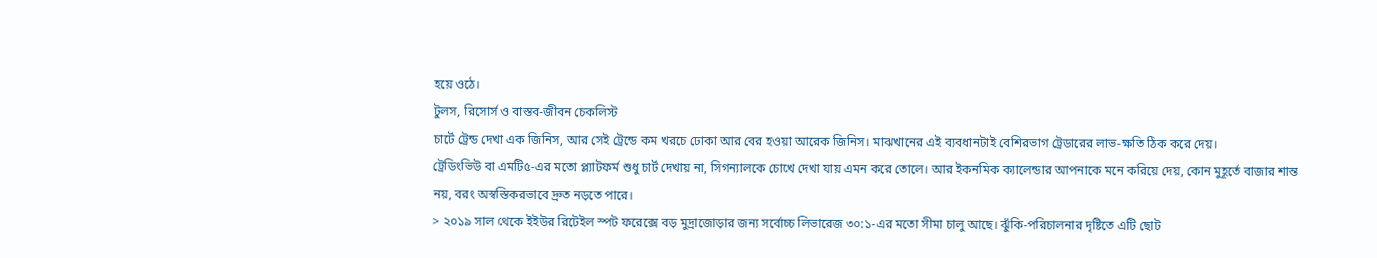হয়ে ওঠে।
টুলস, রিসোর্স ও বাস্তব-জীবন চেকলিস্ট
চার্টে ট্রেন্ড দেখা এক জিনিস, আর সেই ট্রেন্ডে কম খরচে ঢোকা আর বের হওয়া আরেক জিনিস। মাঝখানের এই ব্যবধানটাই বেশিরভাগ ট্রেডারের লাভ-ক্ষতি ঠিক করে দেয়।
ট্রেডিংভিউ বা এমটি৫-এর মতো প্ল্যাটফর্ম শুধু চার্ট দেখায় না, সিগন্যালকে চোখে দেখা যায় এমন করে তোলে। আর ইকনমিক ক্যালেন্ডার আপনাকে মনে করিয়ে দেয়, কোন মুহূর্তে বাজার শান্ত নয়, বরং অস্বস্তিকরভাবে দ্রুত নড়তে পারে।
> ২০১৯ সাল থেকে ইইউর রিটেইল স্পট ফরেক্সে বড় মুদ্রাজোড়ার জন্য সর্বোচ্চ লিভারেজ ৩০:১-এর মতো সীমা চালু আছে। ঝুঁকি-পরিচালনার দৃষ্টিতে এটি ছোট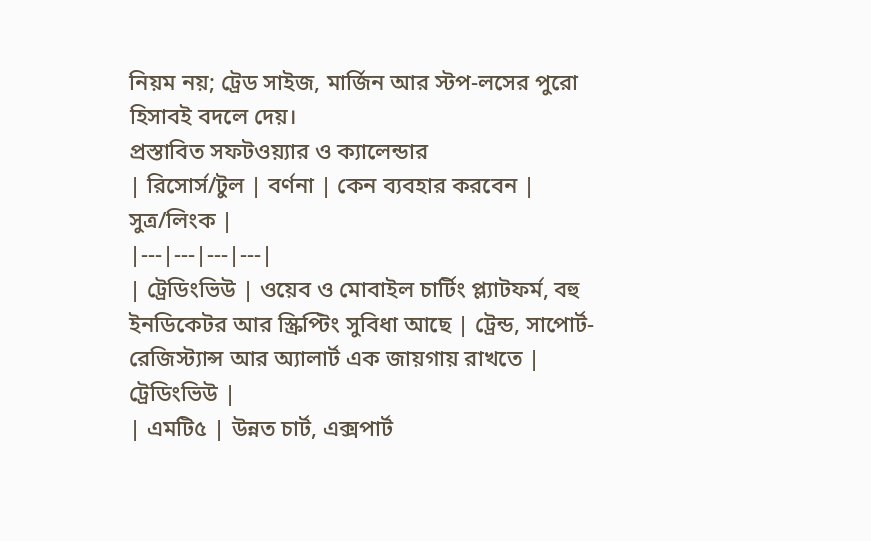নিয়ম নয়; ট্রেড সাইজ, মার্জিন আর স্টপ-লসের পুরো হিসাবই বদলে দেয়।
প্রস্তাবিত সফটওয়্যার ও ক্যালেন্ডার
| রিসোর্স/টুল | বর্ণনা | কেন ব্যবহার করবেন | সুত্র/লিংক |
|---|---|---|---|
| ট্রেডিংভিউ | ওয়েব ও মোবাইল চার্টিং প্ল্যাটফর্ম, বহু ইনডিকেটর আর স্ক্রিপ্টিং সুবিধা আছে | ট্রেন্ড, সাপোর্ট-রেজিস্ট্যান্স আর অ্যালার্ট এক জায়গায় রাখতে | ট্রেডিংভিউ |
| এমটি৫ | উন্নত চার্ট, এক্সপার্ট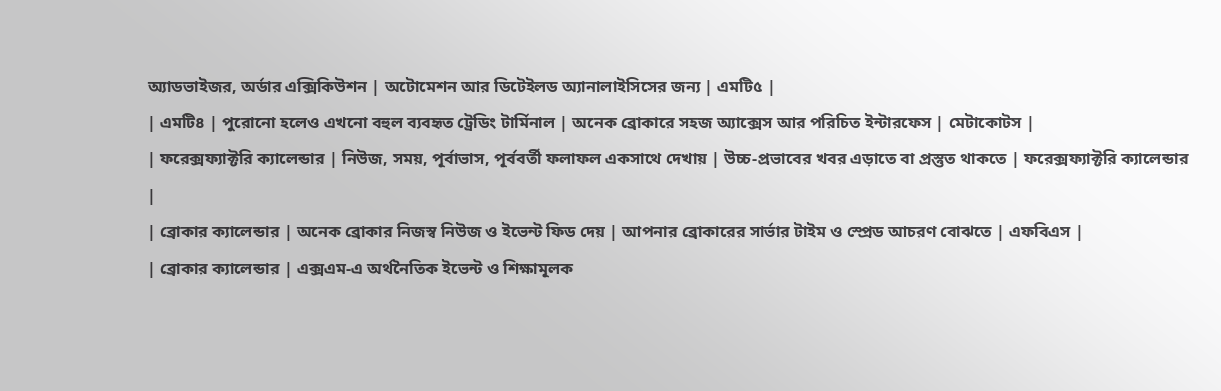অ্যাডভাইজর, অর্ডার এক্সিকিউশন | অটোমেশন আর ডিটেইলড অ্যানালাইসিসের জন্য | এমটি৫ |
| এমটি৪ | পুরোনো হলেও এখনো বহুল ব্যবহৃত ট্রেডিং টার্মিনাল | অনেক ব্রোকারে সহজ অ্যাক্সেস আর পরিচিত ইন্টারফেস | মেটাকোটস |
| ফরেক্সফ্যাক্টরি ক্যালেন্ডার | নিউজ, সময়, পূর্বাভাস, পূর্ববর্তী ফলাফল একসাথে দেখায় | উচ্চ-প্রভাবের খবর এড়াতে বা প্রস্তুত থাকতে | ফরেক্সফ্যাক্টরি ক্যালেন্ডার |
| ব্রোকার ক্যালেন্ডার | অনেক ব্রোকার নিজস্ব নিউজ ও ইভেন্ট ফিড দেয় | আপনার ব্রোকারের সার্ভার টাইম ও স্প্রেড আচরণ বোঝতে | এফবিএস |
| ব্রোকার ক্যালেন্ডার | এক্সএম-এ অর্থনৈতিক ইভেন্ট ও শিক্ষামূলক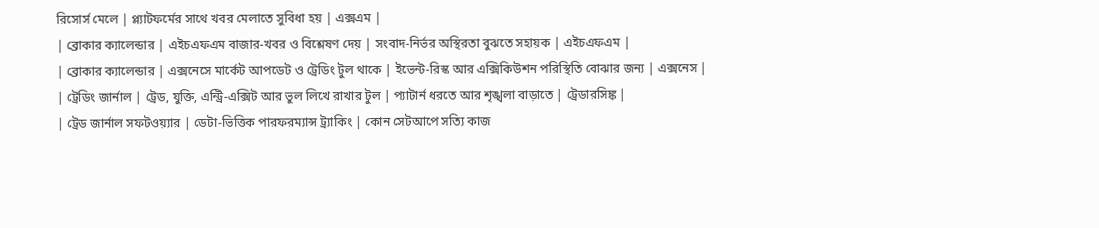রিসোর্স মেলে | প্ল্যাটফর্মের সাথে খবর মেলাতে সুবিধা হয় | এক্সএম |
| ব্রোকার ক্যালেন্ডার | এইচএফএম বাজার-খবর ও বিশ্লেষণ দেয় | সংবাদ-নির্ভর অস্থিরতা বুঝতে সহায়ক | এইচএফএম |
| ব্রোকার ক্যালেন্ডার | এক্সনেসে মার্কেট আপডেট ও ট্রেডিং টুল থাকে | ইভেন্ট-রিস্ক আর এক্সিকিউশন পরিস্থিতি বোঝার জন্য | এক্সনেস |
| ট্রেডিং জার্নাল | ট্রেড, যুক্তি, এন্ট্রি-এক্সিট আর ভুল লিখে রাখার টুল | প্যাটার্ন ধরতে আর শৃঙ্খলা বাড়াতে | ট্রেডারসিঙ্ক |
| ট্রেড জার্নাল সফটওয়্যার | ডেটা-ভিত্তিক পারফরম্যান্স ট্র্যাকিং | কোন সেটআপে সত্যি কাজ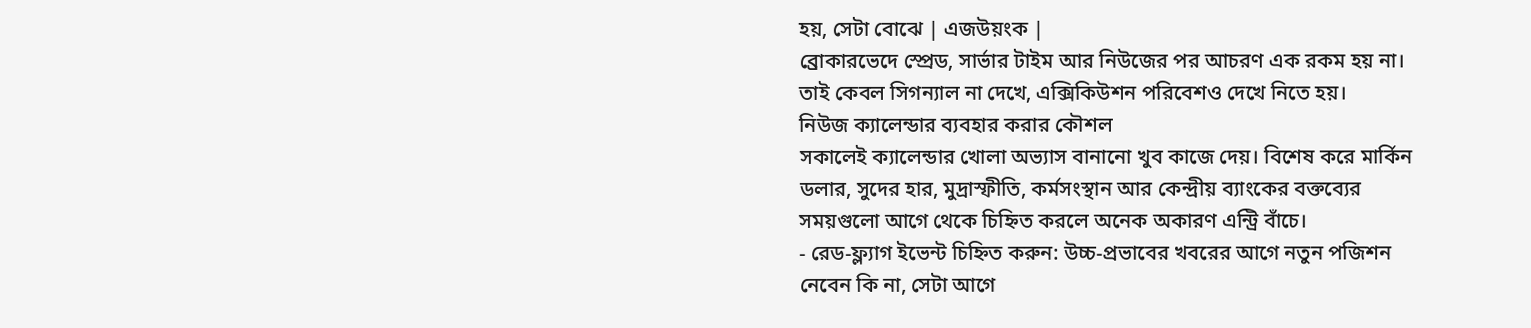হয়, সেটা বোঝে | এজউয়ংক |
ব্রোকারভেদে স্প্রেড, সার্ভার টাইম আর নিউজের পর আচরণ এক রকম হয় না। তাই কেবল সিগন্যাল না দেখে, এক্সিকিউশন পরিবেশও দেখে নিতে হয়।
নিউজ ক্যালেন্ডার ব্যবহার করার কৌশল
সকালেই ক্যালেন্ডার খোলা অভ্যাস বানানো খুব কাজে দেয়। বিশেষ করে মার্কিন ডলার, সুদের হার, মুদ্রাস্ফীতি, কর্মসংস্থান আর কেন্দ্রীয় ব্যাংকের বক্তব্যের সময়গুলো আগে থেকে চিহ্নিত করলে অনেক অকারণ এন্ট্রি বাঁচে।
- রেড-ফ্ল্যাগ ইভেন্ট চিহ্নিত করুন: উচ্চ-প্রভাবের খবরের আগে নতুন পজিশন নেবেন কি না, সেটা আগে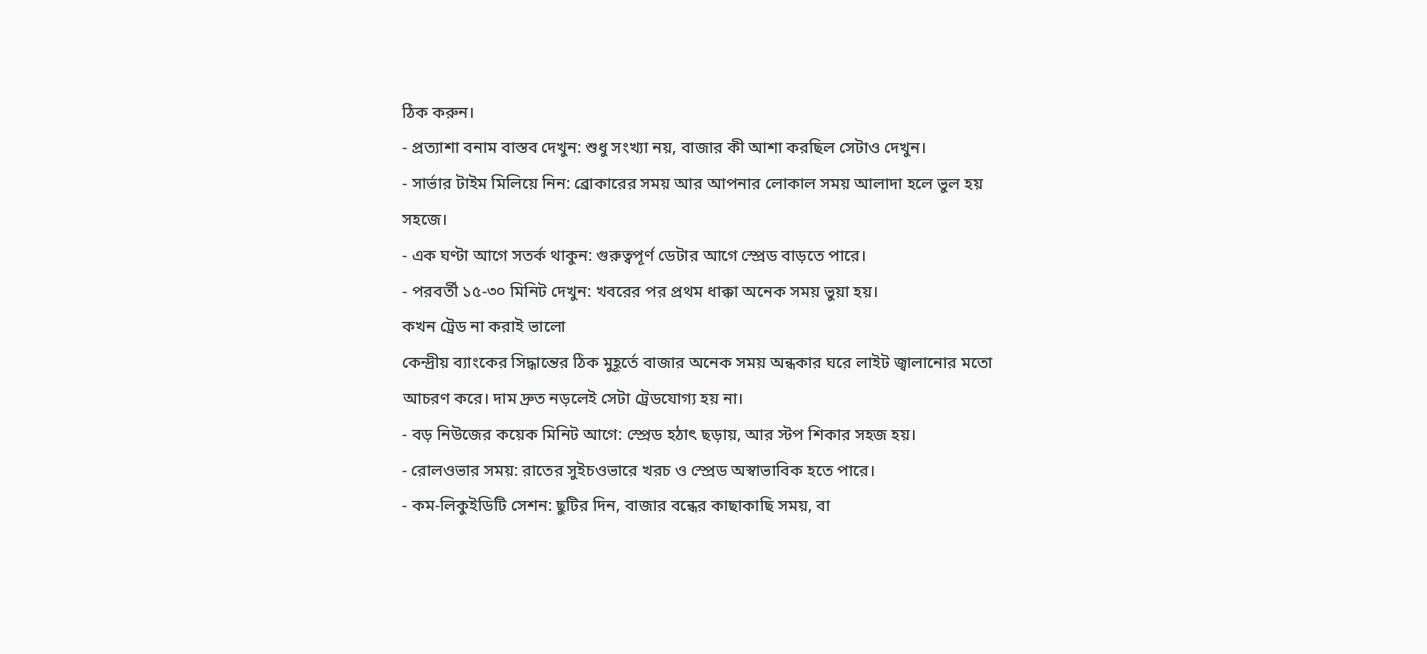ঠিক করুন।
- প্রত্যাশা বনাম বাস্তব দেখুন: শুধু সংখ্যা নয়, বাজার কী আশা করছিল সেটাও দেখুন।
- সার্ভার টাইম মিলিয়ে নিন: ব্রোকারের সময় আর আপনার লোকাল সময় আলাদা হলে ভুল হয় সহজে।
- এক ঘণ্টা আগে সতর্ক থাকুন: গুরুত্বপূর্ণ ডেটার আগে স্প্রেড বাড়তে পারে।
- পরবর্তী ১৫-৩০ মিনিট দেখুন: খবরের পর প্রথম ধাক্কা অনেক সময় ভুয়া হয়।
কখন ট্রেড না করাই ভালো
কেন্দ্রীয় ব্যাংকের সিদ্ধান্তের ঠিক মুহূর্তে বাজার অনেক সময় অন্ধকার ঘরে লাইট জ্বালানোর মতো আচরণ করে। দাম দ্রুত নড়লেই সেটা ট্রেডযোগ্য হয় না।
- বড় নিউজের কয়েক মিনিট আগে: স্প্রেড হঠাৎ ছড়ায়, আর স্টপ শিকার সহজ হয়।
- রোলওভার সময়: রাতের সুইচওভারে খরচ ও স্প্রেড অস্বাভাবিক হতে পারে।
- কম-লিকুইডিটি সেশন: ছুটির দিন, বাজার বন্ধের কাছাকাছি সময়, বা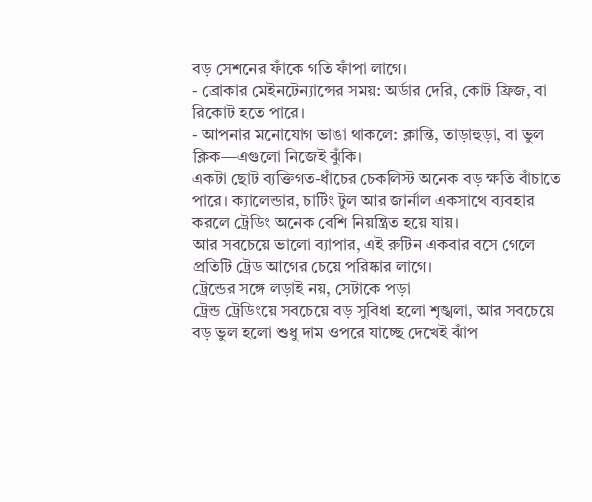বড় সেশনের ফাঁকে গতি ফাঁপা লাগে।
- ব্রোকার মেইনটেন্যান্সের সময়: অর্ডার দেরি, কোট ফ্রিজ, বা রিকোট হতে পারে।
- আপনার মনোযোগ ভাঙা থাকলে: ক্লান্তি, তাড়াহুড়া, বা ভুল ক্লিক—এগুলো নিজেই ঝুঁকি।
একটা ছোট ব্যক্তিগত-ধাঁচের চেকলিস্ট অনেক বড় ক্ষতি বাঁচাতে পারে। ক্যালেন্ডার, চার্টিং টুল আর জার্নাল একসাথে ব্যবহার করলে ট্রেডিং অনেক বেশি নিয়ন্ত্রিত হয়ে যায়।
আর সবচেয়ে ভালো ব্যাপার, এই রুটিন একবার বসে গেলে প্রতিটি ট্রেড আগের চেয়ে পরিষ্কার লাগে।
ট্রেন্ডের সঙ্গে লড়াই নয়, সেটাকে পড়া
ট্রেন্ড ট্রেডিংয়ে সবচেয়ে বড় সুবিধা হলো শৃঙ্খলা, আর সবচেয়ে বড় ভুল হলো শুধু দাম ওপরে যাচ্ছে দেখেই ঝাঁপ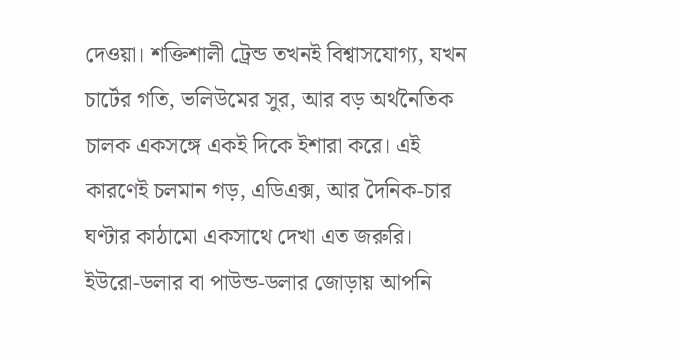দেওয়া। শক্তিশালী ট্রেন্ড তখনই বিশ্বাসযোগ্য, যখন চার্টের গতি, ভলিউমের সুর, আর বড় অর্থনৈতিক চালক একসঙ্গে একই দিকে ইশারা করে। এই কারণেই চলমান গড়, এডিএক্স, আর দৈনিক-চার ঘণ্টার কাঠামো একসাথে দেখা এত জরুরি।
ইউরো-ডলার বা পাউন্ড-ডলার জোড়ায় আপনি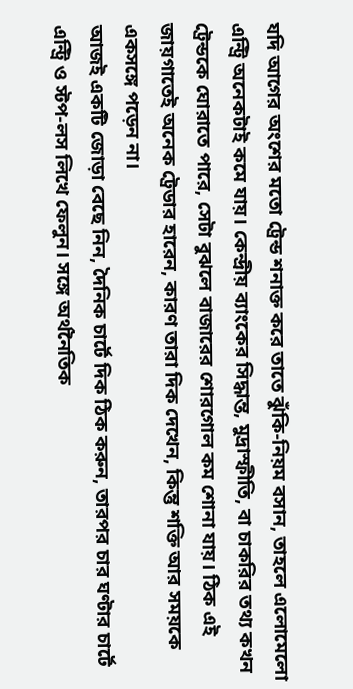যদি আগের অংশের মতো ট্রেন্ড শনাক্ত করে তাতে ঝুঁকি-নিয়ম বসান, তাহলে এলোমেলো এন্ট্রি অনেকটাই কমে যায়। কেন্দ্রীয় ব্যাংকের সিদ্ধান্ত, মুদ্রাস্ফীতি, বা চাকরির তথ্য কখন ট্রেন্ডকে ঘোরাতে পারে, সেটা বুঝলে বাজারের শোরগোল কম শোনা যায়। ঠিক এই জায়গাতেই অনেক ট্রেডার হারেন, কারণ তারা দিক দেখেন, কিন্তু শক্তি আর সময়কে একসঙ্গে পড়েন না।
আজই একটি জোড়া বেছে নিন, দৈনিক চার্টে দিক ঠিক করুন, তারপর চার ঘণ্টার চার্টে এন্ট্রি ও স্টপ-লস লিখে ফেলুন। সঙ্গে অর্থনৈতিক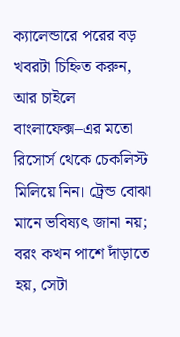ক্যালেন্ডারে পরের বড় খবরটা চিহ্নিত করুন, আর চাইলে বাংলাফেক্স–এর মতো রিসোর্স থেকে চেকলিস্ট মিলিয়ে নিন। ট্রেন্ড বোঝা মানে ভবিষ্যৎ জানা নয়; বরং কখন পাশে দাঁড়াতে হয়, সেটা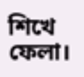শিখে ফেলা।